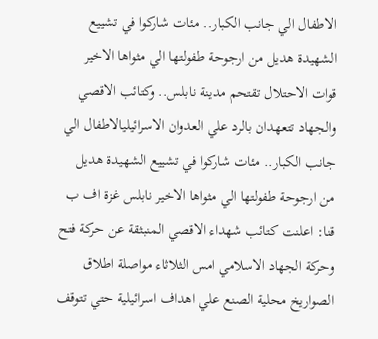الاطفال الي جانب الكبار.. مئات شاركوا في تشييع الشهيدة هديل من ارجوحة طفولتها الي مثواها الاخير
قوات الاحتلال تقتحم مدينة نابلس.. وكتائب الاقصي والجهاد تتعهدان بالرد علي العدوان الاسرائيليالاطفال الي جانب الكبار.. مئات شاركوا في تشييع الشهيدة هديل من ارجوحة طفولتها الي مثواها الاخير نابلس غزة اف ب قنا: اعلنت كتائب شهداء الاقصي المنبثقة عن حركة فتح وحركة الجهاد الاسلامي امس الثلاثاء مواصلة اطلاق الصواريخ محلية الصنع علي اهداف اسرائيلية حتي تتوقف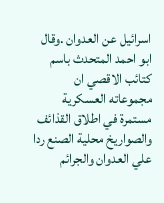اسرائيل عن العدوان .وقال ابو احمد المتحدث باسم كتائب الاقصي ان مجموعاته العسكرية مستمرة في اطلاق القذائف والصواريخ محلية الصنع ردا علي العدوان والجرائم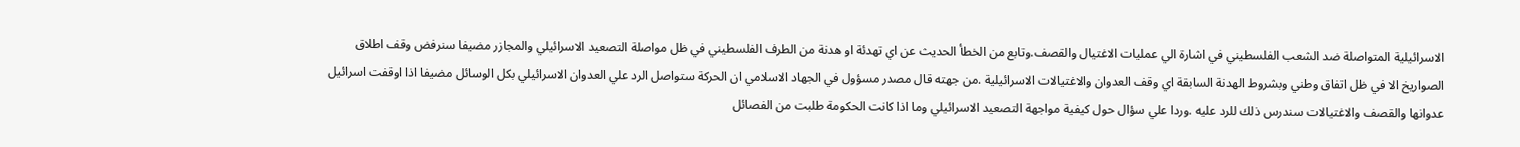الاسرائيلية المتواصلة ضد الشعب الفلسطيني في اشارة الي عمليات الاغتيال والقصف.وتابع من الخطأ الحديث عن اي تهدئة او هدنة من الطرف الفلسطيني في ظل مواصلة التصعيد الاسرائيلي والمجازر مضيفا سنرفض وقف اطلاق الصواريخ الا في ظل اتفاق وطني وبشروط الهدنة السابقة اي وقف العدوان والاغتيالات الاسرائيلية .من جهته قال مصدر مسؤول في الجهاد الاسلامي ان الحركة ستواصل الرد علي العدوان الاسرائيلي بكل الوسائل مضيفا اذا اوقفت اسرائيل عدوانها والقصف والاغتيالات سندرس ذلك للرد عليه .وردا علي سؤال حول كيفية مواجهة التصعيد الاسرائيلي وما اذا كانت الحكومة طلبت من الفصائل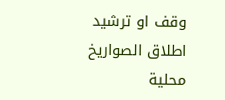وقف او ترشيد اطلاق الصواريخ محلية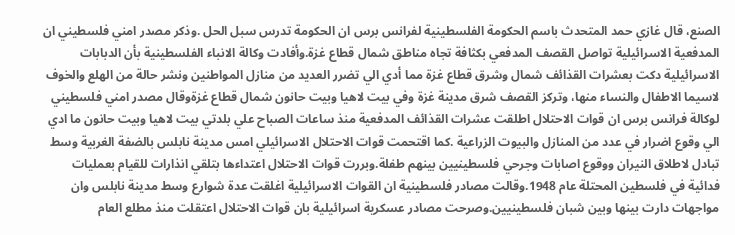الصنع، قال غازي حمد المتحدث باسم الحكومة الفلسطينية لفرانس برس ان الحكومة تدرس سبل الحل .وذكر مصدر امني فلسطيني ان المدفعية الاسرائيلية تواصل القصف المدفعي بكثافة تجاه مناطق شمال قطاع غزة.وأفادت وكالة الانباء الفلسطينية بأن الدبابات الاسرائيلية دكت بعشرات القذائف شمال وشرق قطاع غزة مما أدي الي تضرر العديد من منازل المواطنين ونشر حالة من الهلع والخوف لاسيما الاطفال والنساء منها، وتركز القصف شرق مدينة غزة وفي بيت لاهيا وبيت حانون شمال قطاع غزةوقال مصدر امني فلسطيني لوكالة فرانس برس ان قوات الاحتلال اطلقت عشرات القذائف المدفعية منذ ساعات الصباح علي بلدتي بيت لاهيا وبيت حانون ما ادي الي وقوع اضرار في عدد من المنازل والبيوت الزراعية .كما اقتحمت قوات الاحتلال الاسرائيلي امس مدينة نابلس بالضفة الغربية وسط تبادل لاطلاق النيران ووقوع اصابات وجرحي فلسطينيين بينهم طفلة.وبررت قوات الاحتلال اعتداءها بتلقي انذارات للقيام بعمليات فدائية في فلسطين المحتلة عام 1948.وقالت مصادر فلسطينية ان القوات الاسرائيلية اغلقت عدة شوارع وسط مدينة نابلس وان مواجهات دارت بينها وبين شبان فلسطينيين.وصرحت مصادر عسكرية اسرائيلية بان قوات الاحتلال اعتقلت منذ مطلع العام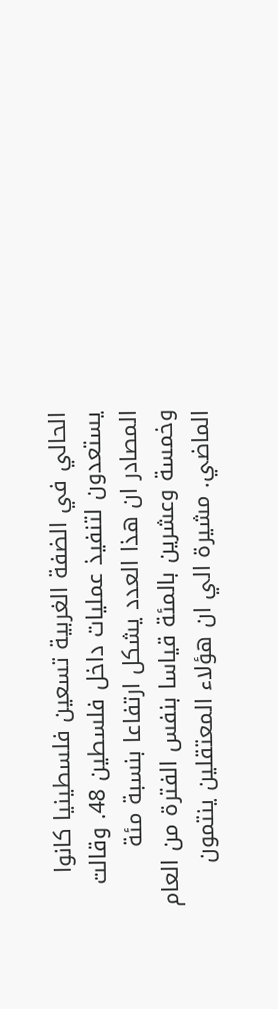الحالي في الضفة الغربية تسعين فلسطينيا كانوا يستعدون لتنفيذ عمليات داخل فلسطين 48. وقالت المصادر ان هذا العدد يشكل ارتفاعا بنسبة مئة وخمسة وعشرين بالمئة قياسا بنفس الفترة من العام الماضي. مشيرة الي ان هؤلاء المعتقلين ينتمون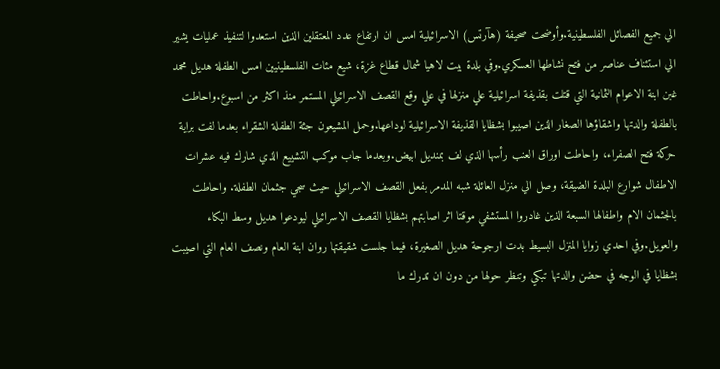الي جميع الفصائل الفلسطينية.وأوضحت صحيفة (هآرتس) الاسرائيلية امس ان ارتفاع عدد المعتقلين الذين استعدوا لتنفيذ عمليات يشير الي استئناف عناصر من فتح نشاطها العسكري.وفي بلدة بيت لاهيا شمال قطاع غزة، شيع مئات الفلسطينيين امس الطفلة هديل محمد غبن ابنة الاعوام الثمانية التي قتلت بقذيفة اسرائيلية علي منزلها في علي وقع القصف الاسرائيلي المستمر منذ اكثر من اسبوع.واحاطت بالطفلة والدتها واشقاؤها الصغار الذين اصيبوا بشظايا القذيفة الاسرائيلية لوداعها.وحمل المشيعون جثة الطفلة الشقراء بعدما لفت براية حركة فتح الصفراء، واحاطت اوراق العنب رأسها الذي لف بمنديل ابيض.وبعدما جاب موكب التشييع الذي شارك فيه عشرات الاطفال شوارع البلدة الضيقة، وصل الي منزل العائلة شبه المدمر بفعل القصف الاسرائيلي حيث سجي جثمان الطفلة. واحاطت بالجثمان الام واطفالها السبعة الذين غادروا المستشفي موقتا اثر اصابتهم بشظايا القصف الاسرائيلي ليودعوا هديل وسط البكاء والعويل.وفي احدي زوايا المنزل البسيط بدت ارجوحة هديل الصغيرة، فيما جلست شقيقتها روان ابنة العام ونصف العام التي اصيبت بشظايا في الوجه في حضن والدتها تبكي وتنظر حولها من دون ان تدرك ما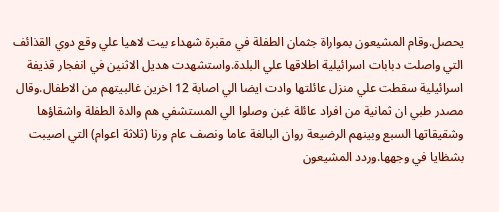يحصل.وقام المشيعون بمواراة جثمان الطفلة في مقبرة شهداء بيت لاهيا علي وقع دوي القذائف التي واصلت دبابات اسرائيلية اطلاقها علي البلدة.واستشهدت هديل الاثنين في انفجار قذيفة اسرائيلية سقطت علي منزل عائلتها وادت ايضا الي اصابة 12 اخرين غالبيتهم من الاطفال.وقال مصدر طبي ان ثمانية من افراد عائلة غبن وصلوا الي المستشفي هم والدة الطفلة واشقاؤها وشقيقاتها السبع وبينهم الرضيعة روان البالغة عاما ونصف عام ورنا (ثلاثة اعوام) التي اصيبت بشظايا في وجهها.وردد المشيعون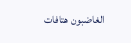الغاضبون هتافات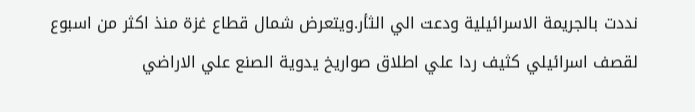نددت بالجريمة الاسرائيلية ودعت الي الثأر.ويتعرض شمال قطاع غزة منذ اكثر من اسبوع لقصف اسرائيلي كثيف ردا علي اطلاق صواريخ يدوية الصنع علي الاراضي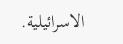الاسرائيلية.